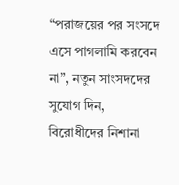“পরাজয়ের পর সংসদে এসে পাগলামি করবেন না”, নতুন সাংসদদের সুযোগ দিন, বিরোধীদের নিশানা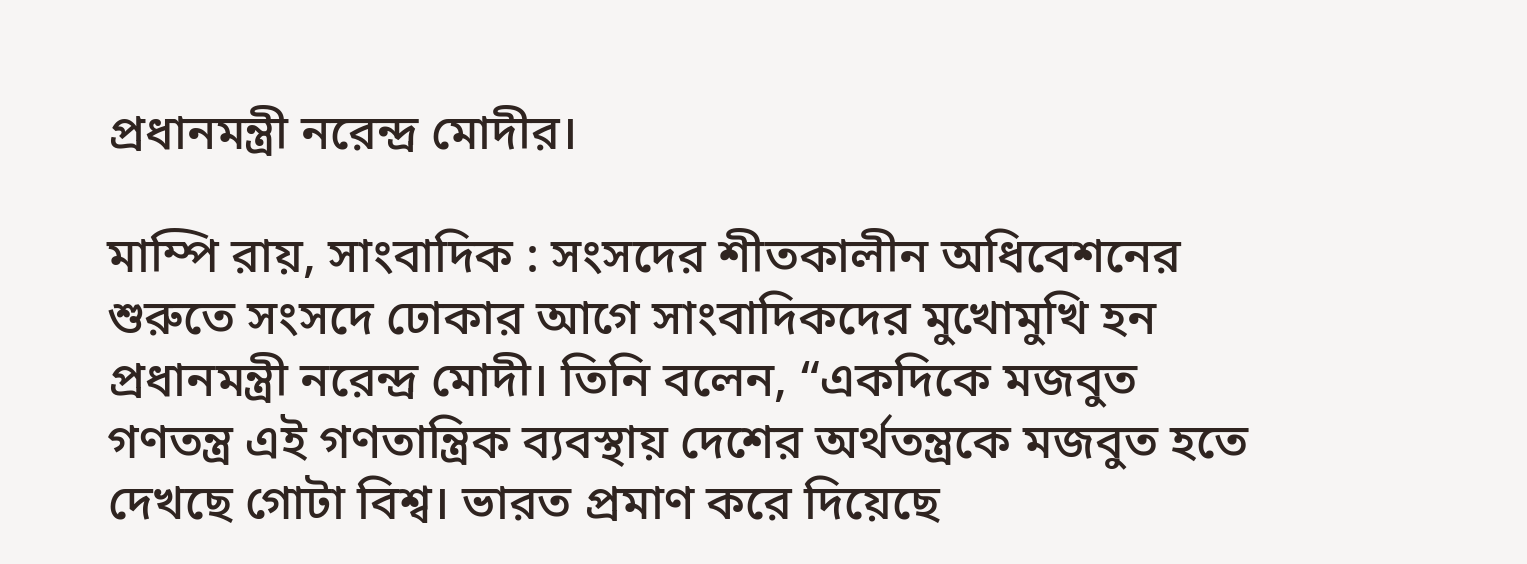প্রধানমন্ত্রী নরেন্দ্র মোদীর।

মাম্পি রায়, সাংবাদিক : সংসদের শীতকালীন অধিবেশনের শুরুতে সংসদে ঢোকার আগে সাংবাদিকদের মুখোমুখি হন প্রধানমন্ত্রী নরেন্দ্র মোদী। তিনি বলেন, “একদিকে মজবুত গণতন্ত্র এই গণতান্ত্রিক ব্যবস্থায় দেশের অর্থতন্ত্রকে মজবুত হতে দেখছে গোটা বিশ্ব। ভারত প্রমাণ করে দিয়েছে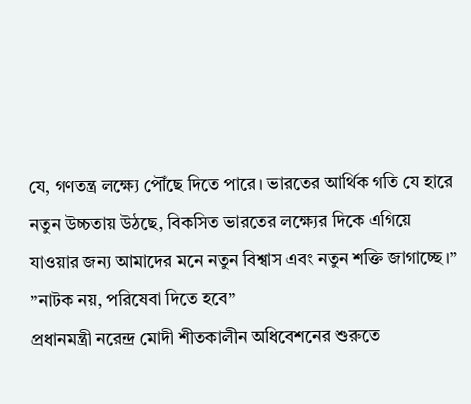যে, গণতন্ত্র লক্ষ্যে পৌঁছে দিতে পারে। ভারতের আর্থিক গতি যে হারে নতুন উচ্চতায় উঠছে, বিকসিত ভারতের লক্ষ্যের দিকে এগিয়ে যাওয়ার জন্য আমাদের মনে নতুন বিশ্বাস এবং নতুন শক্তি জাগাচ্ছে।”
”নাটক নয়, পরিষেবা দিতে হবে”
প্রধানমন্ত্রী নরেন্দ্র মোদী শীতকালীন অধিবেশনের শুরুতে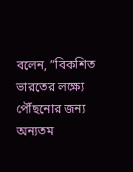বলেন, ”বিকশিত ভারতের লক্ষ্যে পৌঁছনোর জন্য অন্যতম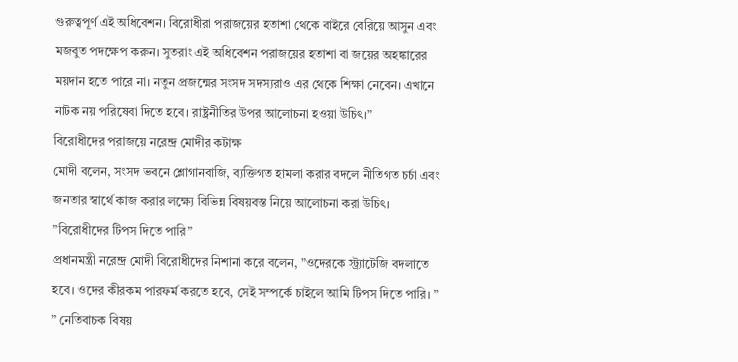গুরুত্বপূর্ণ এই অধিবেশন। বিরোধীরা পরাজয়ের হতাশা থেকে বাইরে বেরিয়ে আসুন এবং মজবুত পদক্ষেপ করুন। সুতরাং এই অধিবেশন পরাজয়ের হতাশা বা জয়ের অহঙ্কারের ময়দান হতে পারে না। নতুন প্রজন্মের সংসদ সদস্যরাও এর থেকে শিক্ষা নেবেন। এখানে নাটক নয় পরিষেবা দিতে হবে। রাষ্ট্রনীতির উপর আলোচনা হওয়া উচিৎ।”
বিরোধীদের পরাজয়ে নরেন্দ্র মোদীর কটাক্ষ
মোদী বলেন, সংসদ ভবনে শ্লোগানবাজি, ব্যক্তিগত হামলা করার বদলে নীতিগত চর্চা এবং জনতার স্বার্থে কাজ করার লক্ষ্যে বিভিন্ন বিষয়বস্ত নিয়ে আলোচনা করা উচিৎ।
”বিরোধীদের টিপস দিতে পারি”
প্রধানমন্ত্রী নরেন্দ্র মোদী বিরোধীদের নিশানা করে বলেন, ”ওদেরকে স্ট্র্যাটেজি বদলাতে হবে। ওদের কীরকম পারফর্ম করতে হবে, সেই সম্পর্কে চাইলে আমি টিপস দিতে পারি। ”
” নেতিবাচক বিষয়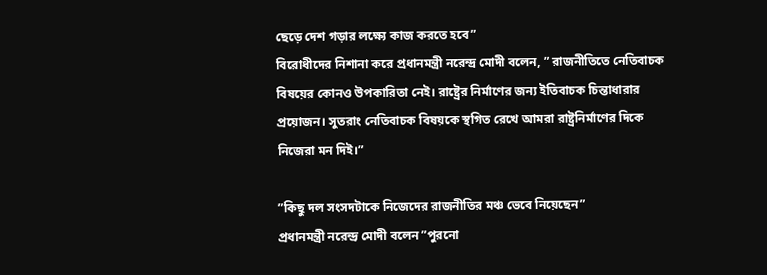ছেড়ে দেশ গড়ার লক্ষ্যে কাজ করতে হবে”
বিরোধীদের নিশানা করে প্রধানমন্ত্রী নরেন্দ্র মোদী বলেন, ” রাজনীতিতে নেতিবাচক বিষয়ের কোনও উপকারিতা নেই। রাষ্ট্রের নির্মাণের জন্য ইতিবাচক চিন্তাধারার প্রয়োজন। সুতরাং নেতিবাচক বিষয়কে স্থগিত রেখে আমরা রাষ্ট্রনির্মাণের দিকে নিজেরা মন দিই।”

”কিছু দল সংসদটাকে নিজেদের রাজনীতির মঞ্চ ভেবে নিয়েছেন”
প্রধানমন্ত্রী নরেন্দ্র মোদী বলেন ”পুরনো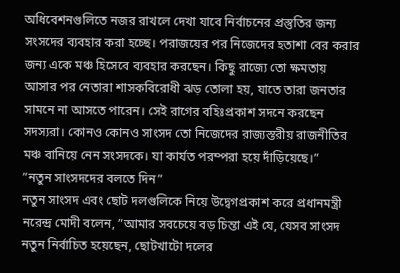অধিবেশনগুলিতে নজর রাখলে দেখা যাবে নির্বাচনের প্রস্তুতির জন্য সংসদের ব্যবহার করা হচ্ছে। পরাজয়ের পর নিজেদের হতাশা বের করার জন্য একে মঞ্চ হিসেবে ব্যবহার করছেন। কিছু রাজ্যে তো ক্ষমতায় আসার পর নেতারা শাসকবিরোধী ঝড় তোলা হয়, যাতে তারা জনতার সামনে না আসতে পারেন। সেই রাগের বহিঃপ্রকাশ সদনে করছেন সদস্যরা। কোনও কোনও সাংসদ তো নিজেদের রাজ্যস্তরীয় রাজনীতির মঞ্চ বানিয়ে নেন সংসদকে। যা কার্যত পরম্পরা হয়ে দাঁড়িয়েছে।”
”নতুন সাংসদদের বলতে দিন”
নতুন সাংসদ এবং ছোট দলগুলিকে নিয়ে উদ্বেগপ্রকাশ করে প্রধানমন্ত্রী নরেন্দ্র মোদী বলেন, ”আমার সবচেয়ে বড় চিন্তা এই যে, যেসব সাংসদ নতুন নির্বাচিত হয়েছেন, ছোটখাটো দলের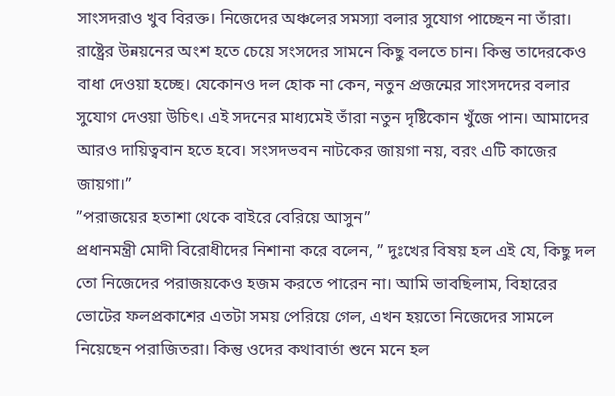সাংসদরাও খুব বিরক্ত। নিজেদের অঞ্চলের সমস্যা বলার সুযোগ পাচ্ছেন না তাঁরা। রাষ্ট্রের উন্নয়নের অংশ হতে চেয়ে সংসদের সামনে কিছু বলতে চান। কিন্তু তাদেরকেও বাধা দেওয়া হচ্ছে। যেকোনও দল হোক না কেন, নতুন প্রজন্মের সাংসদদের বলার সুযোগ দেওয়া উচিৎ। এই সদনের মাধ্যমেই তাঁরা নতুন দৃষ্টিকোন খুঁজে পান। আমাদের আরও দায়িত্ববান হতে হবে। সংসদভবন নাটকের জায়গা নয়, বরং এটি কাজের জায়গা।”
”পরাজয়ের হতাশা থেকে বাইরে বেরিয়ে আসুন”
প্রধানমন্ত্রী মোদী বিরোধীদের নিশানা করে বলেন, ” দুঃখের বিষয় হল এই যে, কিছু দল তো নিজেদের পরাজয়কেও হজম করতে পারেন না। আমি ভাবছিলাম, বিহারের ভোটের ফলপ্রকাশের এতটা সময় পেরিয়ে গেল, এখন হয়তো নিজেদের সামলে নিয়েছেন পরাজিতরা। কিন্তু ওদের কথাবার্তা শুনে মনে হল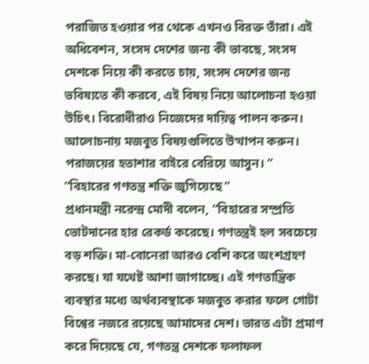পরাজিত হওয়ার পর থেকে এখনও বিরক্ত তাঁরা। এই অধিবেশন, সংসদ দেশের জন্য কী ভাবছে, সংসদ দেশকে নিয়ে কী করতে চায়, সংসদ দেশের জন্য ভবিষ্যতে কী করবে, এই বিষয় নিয়ে আলোচনা হওয়া উচিৎ। বিরোধীরাও নিজেদের দায়িত্ব পালন করুন। আলোচনায় মজবুত বিষয়গুলিতে উত্থাপন করুন। পরাজয়ের হতাশার বাইরে বেরিয়ে আসুন। ”
”বিহারের গণতন্ত্র শক্তি জুগিয়েছে ”
প্রধানমন্ত্রী নরেন্দ্র মোদী বলেন, ”বিহারের সম্প্রতি ভোটদানের হার রেকর্ড করেছে। গণতন্ত্রই হল সবচেয়ে বড় শক্তি। মা-বোনেরা আরও বেশি করে অংশগ্রহণ করছে। যা যথেষ্ট আশা জাগাচ্ছে। এই গণতান্ত্রিক ব্যবস্থার মধ্যে অর্থব্যবস্থাকে মজবুত করার ফলে গোটা বিশ্বের নজরে রয়েছে আমাদের দেশ। ভারত এটা প্রমাণ করে দিয়েছে যে, গণতন্ত্র দেশকে ফলাফল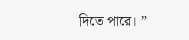দিতে পারে। ”